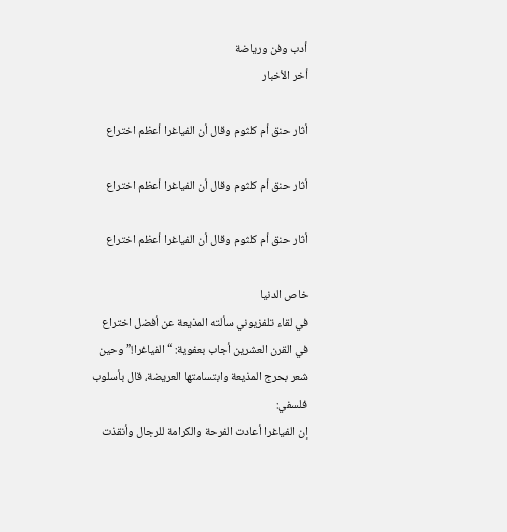أدب وفن ورياضة
أخر الأخبار

أثار حنق أم كلثوم وقال أن الفياغرا أعظم اختراع

أثار حنق أم كلثوم وقال أن الفياغرا أعظم اختراع

أثار حنق أم كلثوم وقال أن الفياغرا أعظم اختراع

خاص الدنيا
في لقاء تلفزيوني سألته المذيعة عن أفضل اختراع في القرن العشرين أجاب بعفوية: “الفياغرا!” وحين شعر بحرج المذيعة وابتسامتها العريضة، قال بأسلوب فلسفي:
إن الفياغرا أعادت الفرحة والكرامة للرجال وأنقذت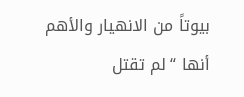بيوتاً من الانهيار والأهم أنها “لم تقتل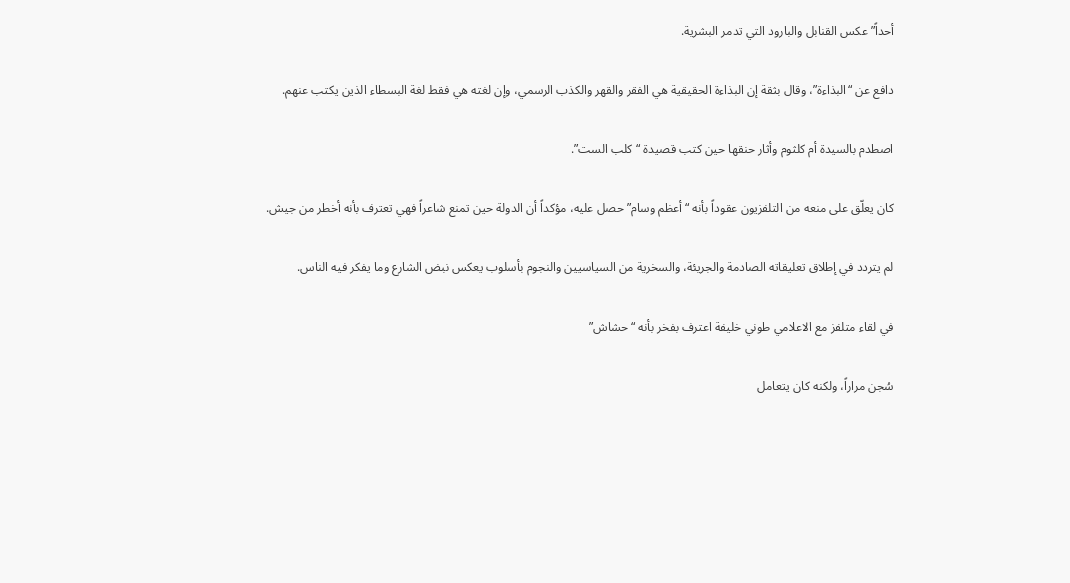أحداً” عكس القنابل والبارود التي تدمر البشرية.

دافع عن “البذاءة”، وقال بثقة إن البذاءة الحقيقية هي الفقر والقهر والكذب الرسمي، وإن لغته هي فقط لغة البسطاء الذين يكتب عنهم.

اصطدم بالسيدة أم كلثوم وأثار حنقها حين كتب قصيدة “كلب الست”.

كان يعلّق على منعه من التلفزيون عقوداً بأنه “أعظم وسام” حصل عليه، مؤكداً أن الدولة حين تمنع شاعراً فهي تعترف بأنه أخطر من جيش.

لم يتردد في إطلاق تعليقاته الصادمة والجريئة، والسخرية من السياسيين والنجوم بأسلوب يعكس نبض الشارع وما يفكر فيه الناس.

في لقاء متلفز مع الاعلامي طوني خليفة اعترف بفخر بأنه “حشاش”

سُجن مراراً، ولكنه كان يتعامل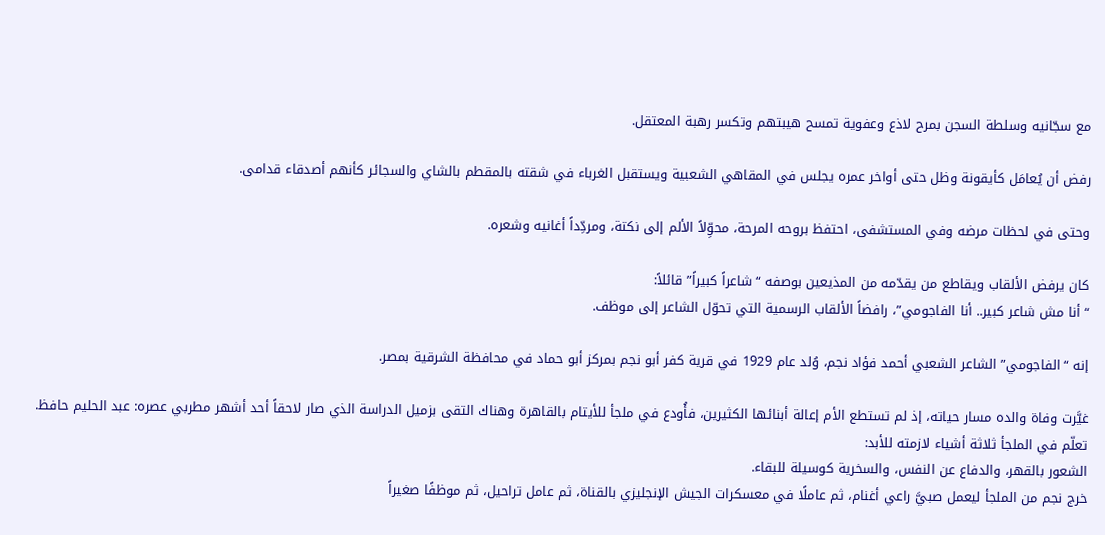مع سجّانيه وسلطة السجن بمرح لاذع وعفوية تمسح هيبتهم وتكسر رهبة المعتقل.

رفض أن يُعامَل كأيقونة وظل حتى أواخر عمره يجلس في المقاهي الشعبية ويستقبل الغرباء في شقته بالمقطم بالشاي والسجائر كأنهم أصدقاء قدامى.

وحتى في لحظات مرضه وفي المستشفى، احتفظ بروحه المرحة، محوِّلاً الألم إلى نكتة، ومردِّداً أغانيه وشعره.

كان يرفض الألقاب ويقاطع من يقدّمه من المذيعين بوصفه “شاعراً كبيراً” قائلاً:
“أنا مش شاعر كبير.. أنا الفاجومي”، رافضاً الألقاب الرسمية التي تحوّل الشاعر إلى موظف.

إنه “الفاجومي” الشاعر الشعبي أحمد فؤاد نجم، وُلد عام 1929 في قرية كفر أبو نجم بمركز أبو حماد في محافظة الشرقية بمصر.

غيَّرت وفاة والده مسار حياته، إذ لم تستطع الأم إعالة أبنائها الكثيرين، فأُودع في ملجأ للأيتام بالقاهرة وهناك التقى بزميل الدراسة الذي صار لاحقاً أحد أشهر مطربي عصره: عبد الحليم حافظ.
تعلّم في الملجأ ثلاثة أشياء لازمته للأبد:
الشعور بالقهر، والدفاع عن النفس، والسخرية كوسيلة للبقاء.
خرج نجم من الملجأ ليعمل صبيَّ راعي أغنام، ثم عاملًا في معسكرات الجيش الإنجليزي بالقناة، ثم عامل تراحيل، ثم موظفًا صغيراً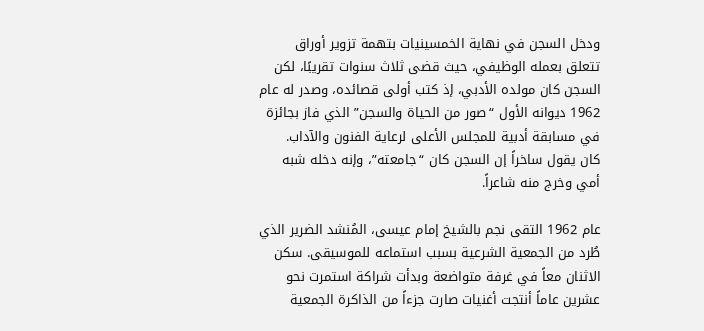ودخل السجن في نهاية الخمسينيات بتهمة تزوير أوراق تتعلق بعمله الوظيفي، حيث قضى ثلاث سنوات تقريبًا، لكن السجن كان مولده الأدبي، إذ كتب أولى قصائده، وصدر له عام 1962 ديوانه الأول “صور من الحياة والسجن” الذي فاز بجائزة في مسابقة أدبية للمجلس الأعلى لرعاية الفنون والآداب.
كان يقول ساخراً إن السجن كان “جامعته”، وإنه دخله شبه أمي وخرج منه شاعراً.

عام 1962 التقى نجم بالشيخ إمام عيسى، المُنشد الضرير الذي طُرد من الجمعية الشرعية بسبب استماعه للموسيقى. سكن الاثنان معاً في غرفة متواضعة وبدأت شراكة استمرت نحو عشرين عاماً أنتجت أغنيات صارت جزءاً من الذاكرة الجمعية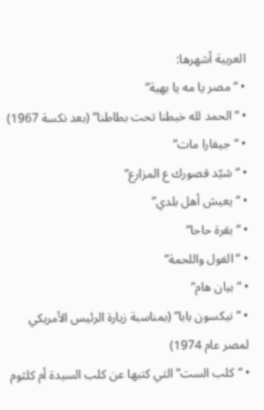العربية أشهرها:
• “مصر يا مه يا بهية”
• “الحمد لله خبطنا تحت بطاطنا” (بعد نكسة 1967)
• “جيفارا مات”
• “شيّد قصورك ع المزارع”
• “يعيش أهل بلدي”
• “بقرة حاحا”
• “الفول واللحمة”
• “بيان هام”
• “نيكسون بابا” (بمناسبة زيارة الرئيس الأمريكي لمصر عام 1974)
• “كلب الست” التي كتبها عن كلب السيدة أم كلثوم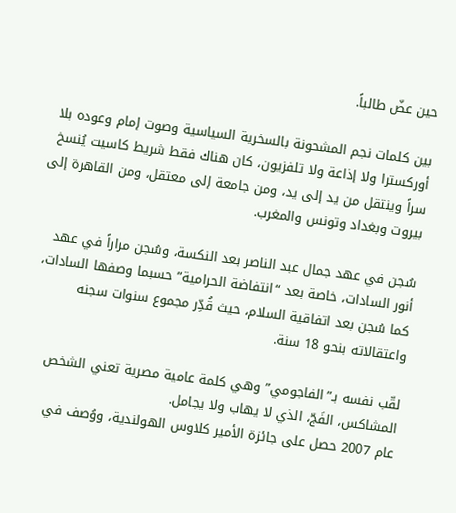حين عضّ طالباً.

بين كلمات نجم المشحونة بالسخرية السياسية وصوت إمام وعوده بلا أوركسترا ولا إذاعة ولا تلفزيون، كان هناك فقط شريط كاسيت يُنسخ سراً وينتقل من يد إلى يد، ومن جامعة إلى معتقل، ومن القاهرة إلى بيروت وبغداد وتونس والمغرب.

سُجن في عهد جمال عبد الناصر بعد النكسة، وسُجن مراراً في عهد أنور السادات، خاصة بعد “انتفاضة الحرامية” حسبما وصفها السادات، كما سُجن بعد اتفاقية السلام، حيث قُدِّر مجموع سنوات سجنه واعتقالاته بنحو 18 سنة.

لقّب نفسه بـ”الفاجومي” وهي كلمة عامية مصرية تعني الشخص المشاكس، الفَجّ، الذي لا يهاب ولا يجامل.
عام 2007 حصل على جائزة الأمير كلاوس الهولندية، ووُصف في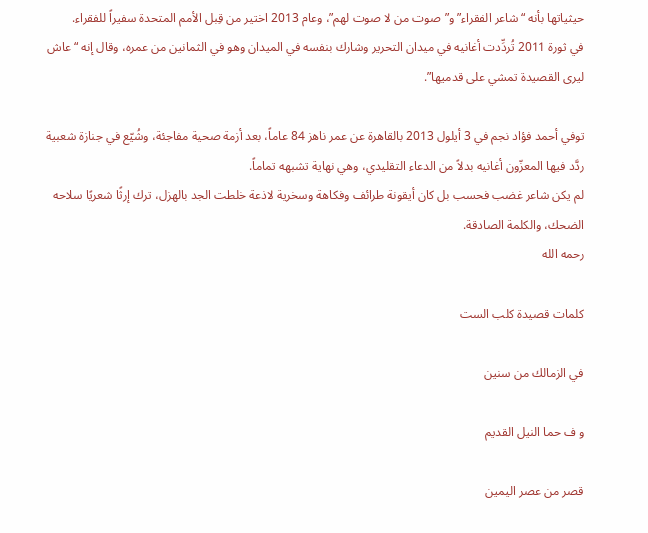حيثياتها بأنه “شاعر الفقراء” و”صوت من لا صوت لهم”، وعام 2013 اختير من قِبل الأمم المتحدة سفيراً للفقراء.
في ثورة 2011 تُردِّدت أغانيه في ميدان التحرير وشارك بنفسه في الميدان وهو في الثمانين من عمره، وقال إنه “عاش ليرى القصيدة تمشي على قدميها”.

توفي أحمد فؤاد نجم في 3 أيلول 2013 بالقاهرة عن عمر ناهز 84 عاماً، بعد أزمة صحية مفاجئة، وشُيّع في جنازة شعبية ردَّد فيها المعزّون أغانيه بدلاً من الدعاء التقليدي، وهي نهاية تشبهه تماماً.
لم يكن شاعر غضب فحسب بل كان أيقونة طرائف وفكاهة وسخرية لاذعة خلطت الجد بالهزل، ترك إرثًا شعريًا سلاحه الضحك، والكلمة الصادقة.
رحمه الله

كلمات قصيدة كلب الست

في الزمالك من سنين

و ف حما النيل القديم

قصر من عصر اليمين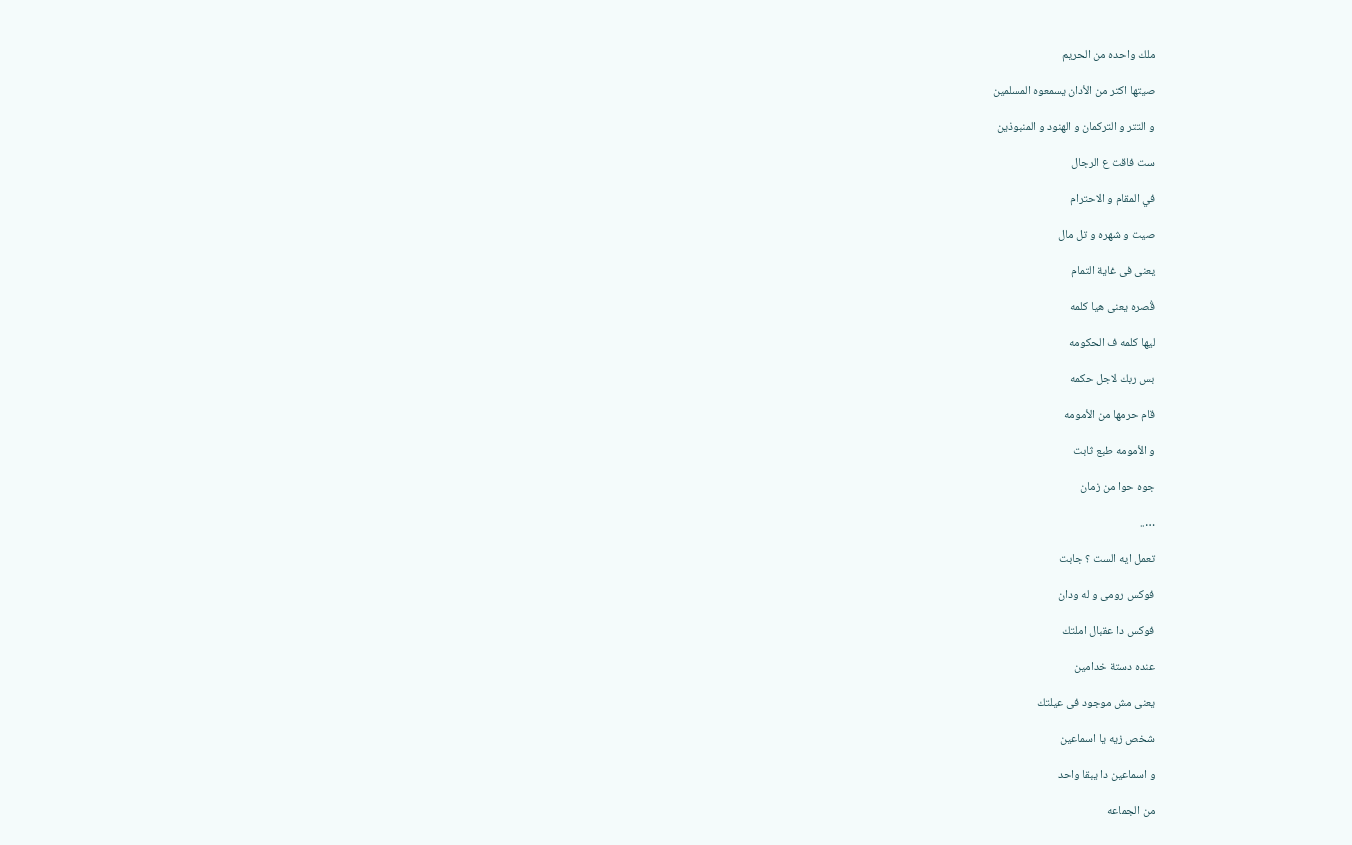ملك واحده من الحريم

صيتها اكتر من الأدان يسمعوه المسلمين

و التتر و التركمان و الهنود و المنبوذين

ست فاقت ع الرجال

في المقام و الاحترام

صيت و شهره و تل مال

يعنى فى غاية التمام

قُصره يعنى هيا كلمه

ليها كلمه ف الحكومه

بس ربك لاجل حكمه

قام حرمها من الأمومه

و الأمومه طبع ثابت

جوه حوا من زمان

…..

تعمل ايه الست ؟ جابت

فوكس رومى و له ودان

فوكس دا عقبال املتك

عنده دستة خدامين

يعنى مش موجود فى عيلتك

شخص زيه يا اسماعين

و اسماعين دا يبقا واحد

من الجماعه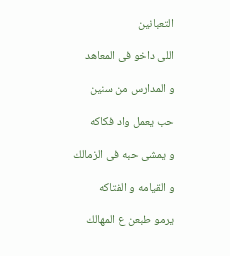التعبانين

اللى داخو فى المعاهد

و المدارس من سنين

حب يعمل واد فكاكه

و يمشى حبه فى الزمالك

و القيامه و الفتاكه

يرمو طبعن ع المهالك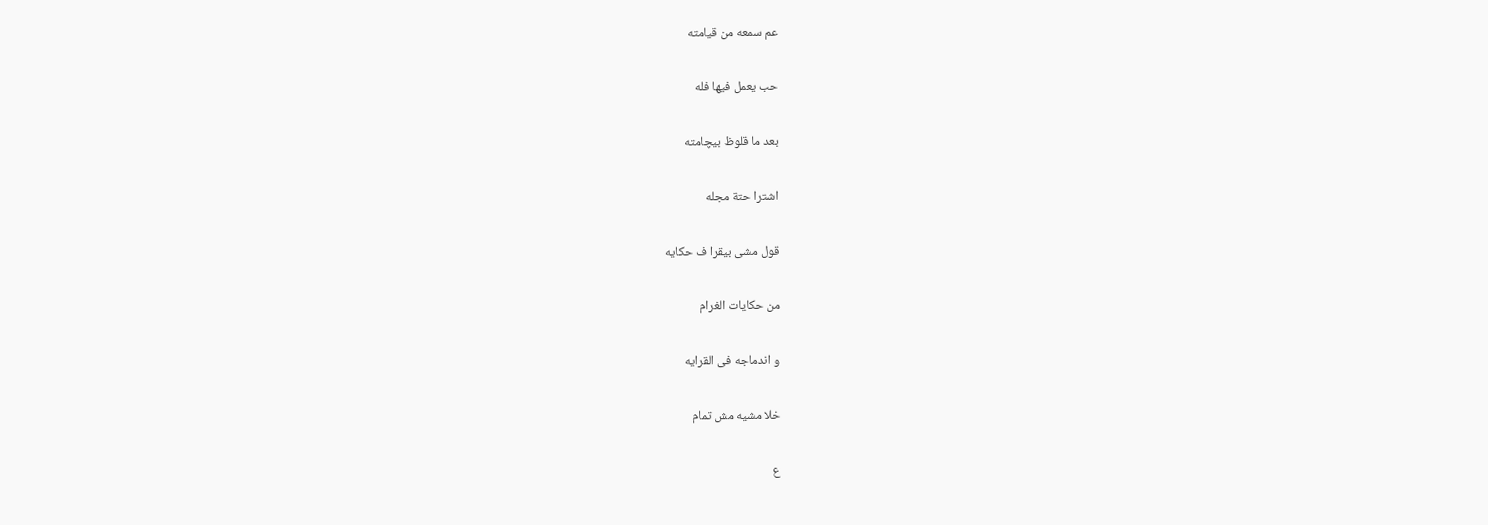عم سمعه من قيامته

حب يعمل فيها فله

بعد ما قلوظ بيچامته

اشترا حتة مجله

قول مشى بيقرا ف حكايه

من حكايات الغرام

و اندماجه فى القرايه

خلا مشيه مش تمام

ع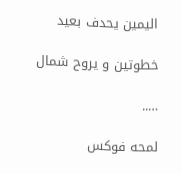اليمين يحدف بعيد

خطوتين و يروح شمال

…..

لمحه فوكس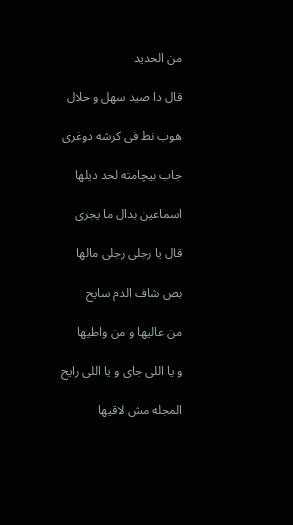من الحديد

قال دا صيد سهل و حلال

هوب نط فى كرشه دوغرى

جاب بيچامته لحد ديلها

اسماعين بدال ما يجرى

قال يا رجلى رجلى مالها

بص شاف الدم سايح

من عاليها و من واطيها

و يا اللى جاى و يا اللى رايح

المجله مش لاقيها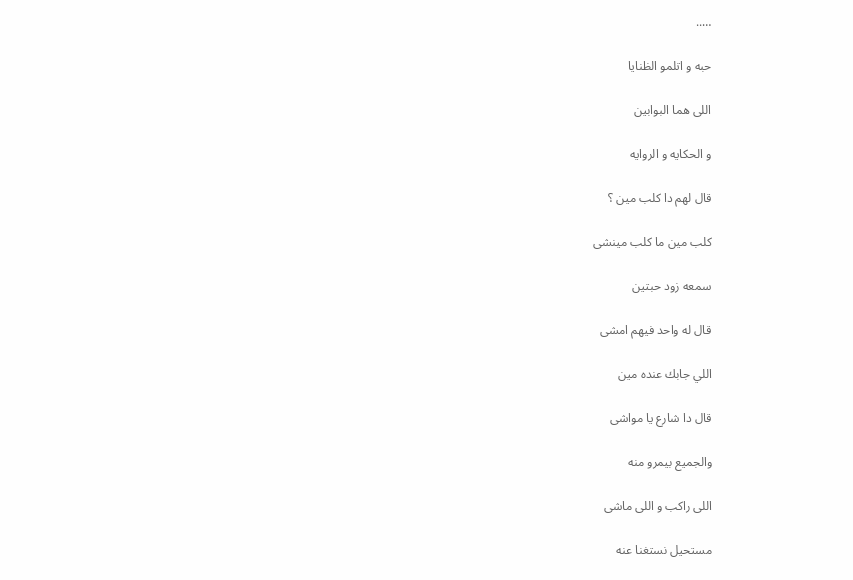…..

حبه و اتلمو الظنايا

اللى هما البوابين

و الحكايه و الروايه

قال لهم دا كلب مين ؟

كلب مين ما كلب مينشى

سمعه زود حبتين

قال له واحد فيهم امشى

اللي جابك عنده مين

قال دا شارع يا مواشى

والجميع بيمرو منه

اللى راكب و اللى ماشى

مستحيل نستغنا عنه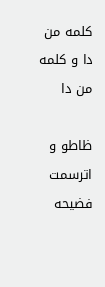كلمه من دا و كلمه من دا

ظاطو و اترسمت فضيحه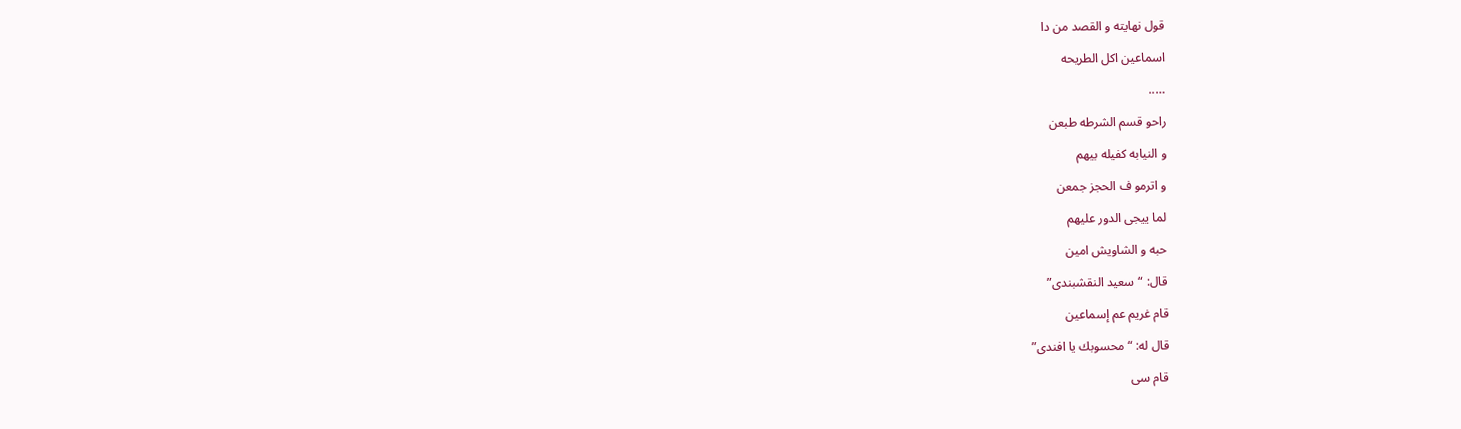قول نهايته و القصد من دا

اسماعين اكل الطريحه

…..

راحو قسم الشرطه طبعن

و النيابه كفيله بيهم

و اترمو ف الحجز جمعن

لما ييجى الدور عليهم

حبه و الشاويش امين

قال: “سعيد النقشبندى”

قام غريم عم إسماعين

قال له: “محسوبك يا افندى”

قام سى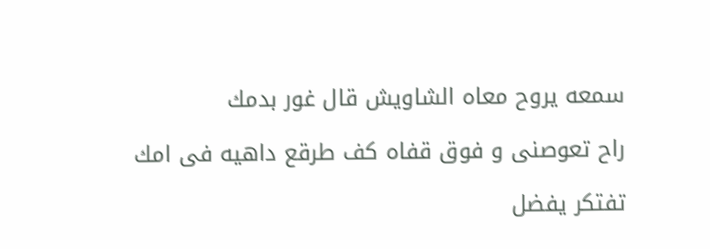سمعه يروح معاه الشاويش قال غور بدمك

راح تعوصنى و فوق قفاه كف طرقع داهيه فى امك

تفتكر يفضل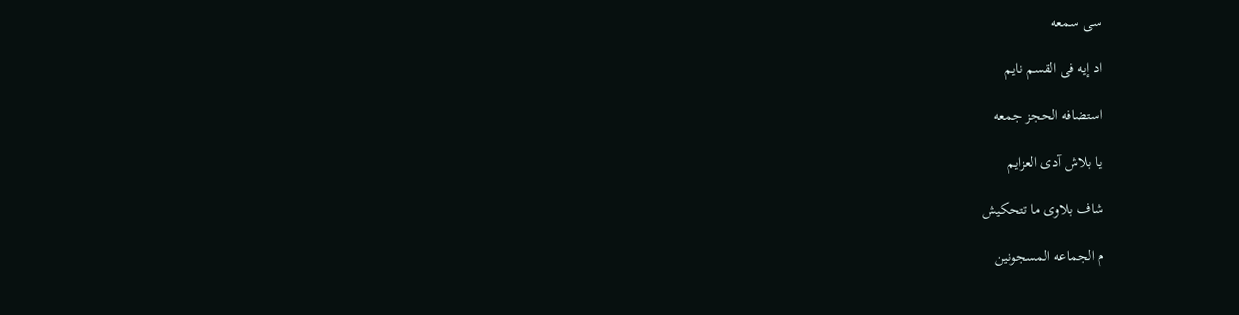سى سمعه

اد إيه فى القسم نايم

استضافه الحجز جمعه

يا بلاش آدى العزايم

شاف بلاوى ما تتحكيش

م الجماعه المسجونين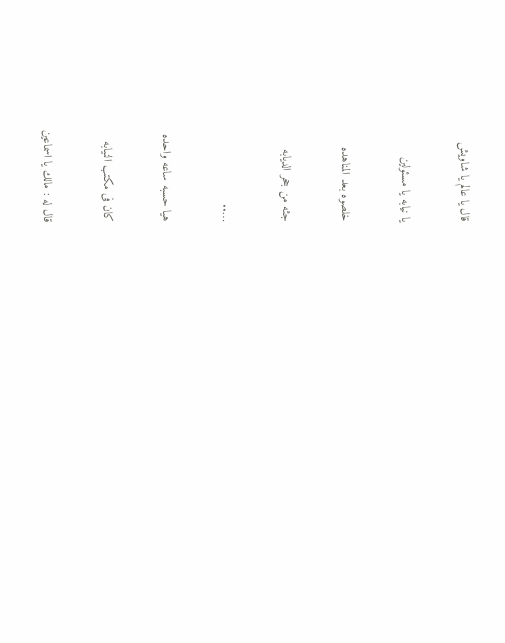قال يا عالم يا شاويش

يا نيابه يا مسئولين

خلصوه بعد المناهده

جثه من جحر الديابه

…..

هيا حسبه ساعه واحده

كان فى مكتب النيابه

قال له : مالك يا اسماعين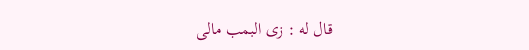قال له : زى البمب مالى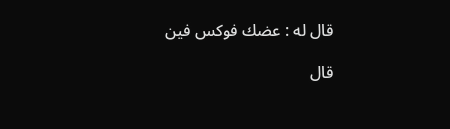قال له : عضك فوكس فين

قال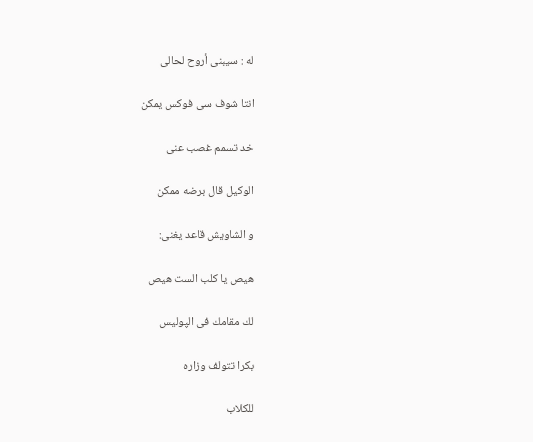له : سيبنى أروح لحالى

انتا شوف سى فوكس يمكن

خد تسمم غصب عنى

الوكيل قال برضه ممكن

و الشاويش قاعد يغنى:

هيص يا كلب الست هيص

لك مقامك فى الپوليس

بكرا تتولف وزاره

للكلاب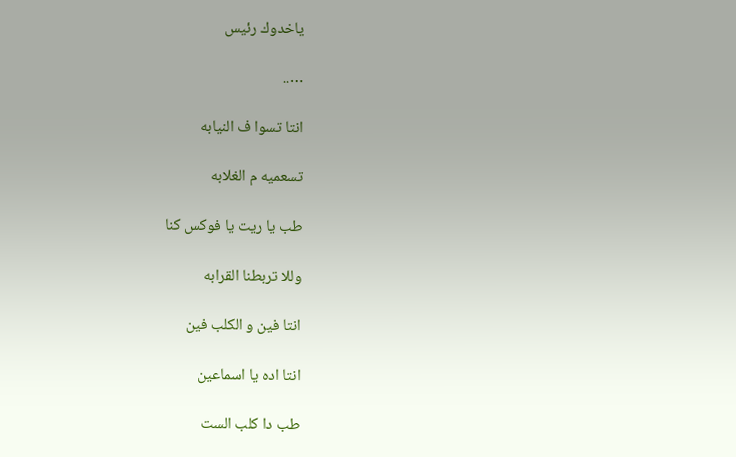ياخدوك رئيس

…..

انتا تسوا ف النيابه

تسعميه م الغلابه

طب يا ريت يا فوكس كنا

وللا تربطنا القرابه

انتا فين و الكلب فين

انتا اده يا اسماعين

طب دا كلب الست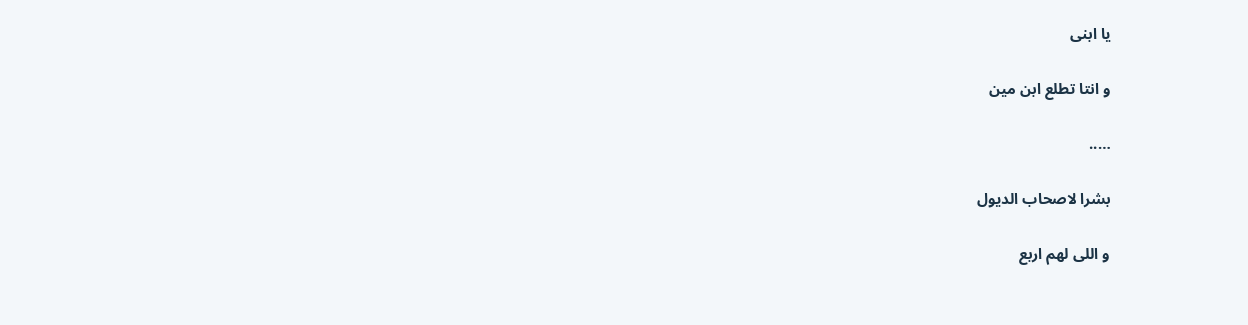يا ابنى

و انتا تطلع ابن مين

…..

بشرا لاصحاب الديول

و اللى لهم اربع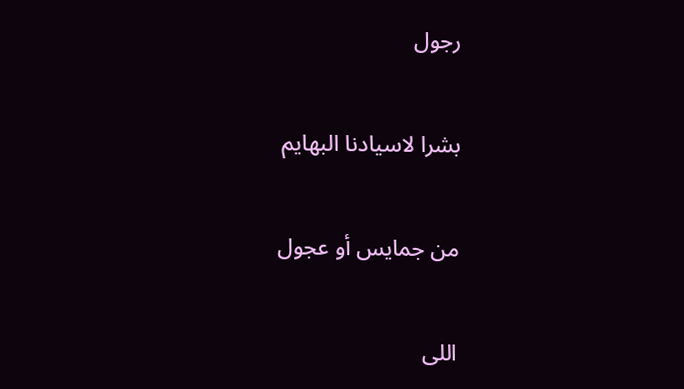رجول

بشرا لاسيادنا البهايم

من جمايس أو عجول

اللى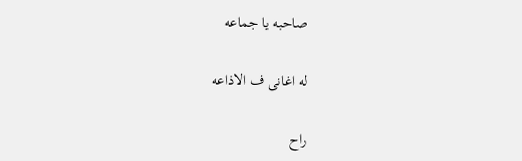صاحبه يا جماعه

له اغانى ف الاذاعه

راح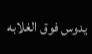يدوس فوق الغلابه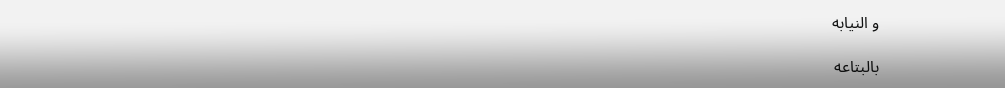و النيابه

بالبتاعه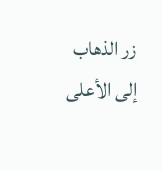زر الذهاب إلى الأعلى